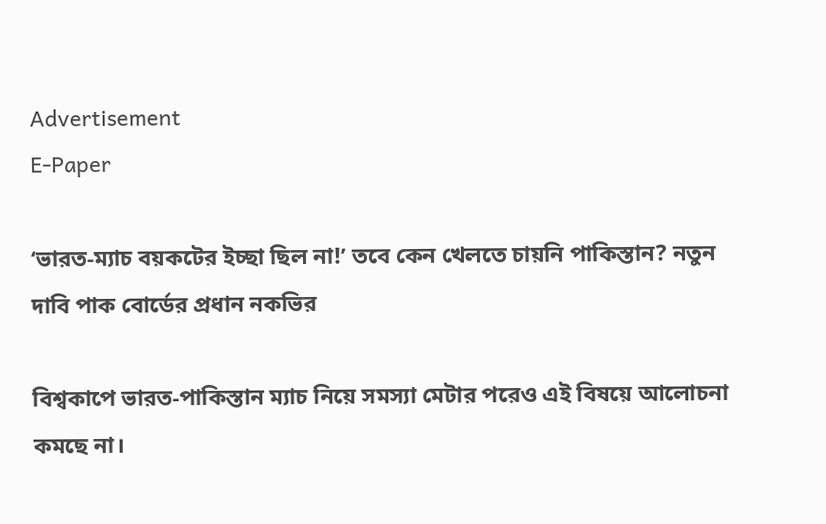Advertisement
E-Paper

‘ভারত-ম্যাচ বয়কটের ইচ্ছা ছিল না!’ তবে কেন খেলতে চায়নি পাকিস্তান? নতুন দাবি পাক বোর্ডের প্রধান নকভির

বিশ্বকাপে ভারত-পাকিস্তান ম্যাচ নিয়ে সমস্যা মেটার পরেও এই বিষয়ে আলোচনা কমছে না।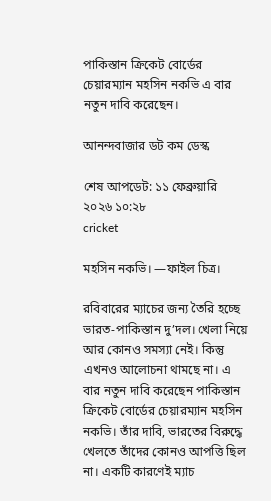পাকিস্তান ক্রিকেট বোর্ডের চেয়ারম্যান মহসিন নকভি এ বার নতুন দাবি করেছেন।

আনন্দবাজার ডট কম ডেস্ক

শেষ আপডেট: ১১ ফেব্রুয়ারি ২০২৬ ১০:২৮
cricket

মহসিন নকভি। —ফাইল চিত্র।

রবিবারের ম্যাচের জন্য তৈরি হচ্ছে ভারত-পাকিস্তান দু’দল। খেলা নিয়ে আর কোনও সমস্যা নেই। কিন্তু এখনও আলোচনা থামছে না। এ বার নতুন দাবি করেছেন পাকিস্তান ক্রিকেট বোর্ডের চেয়ারম্যান মহসিন নকভি। তাঁর দাবি, ভারতের বিরুদ্ধে খেলতে তাঁদের কোনও আপত্তি ছিল না। একটি কারণেই ম্যাচ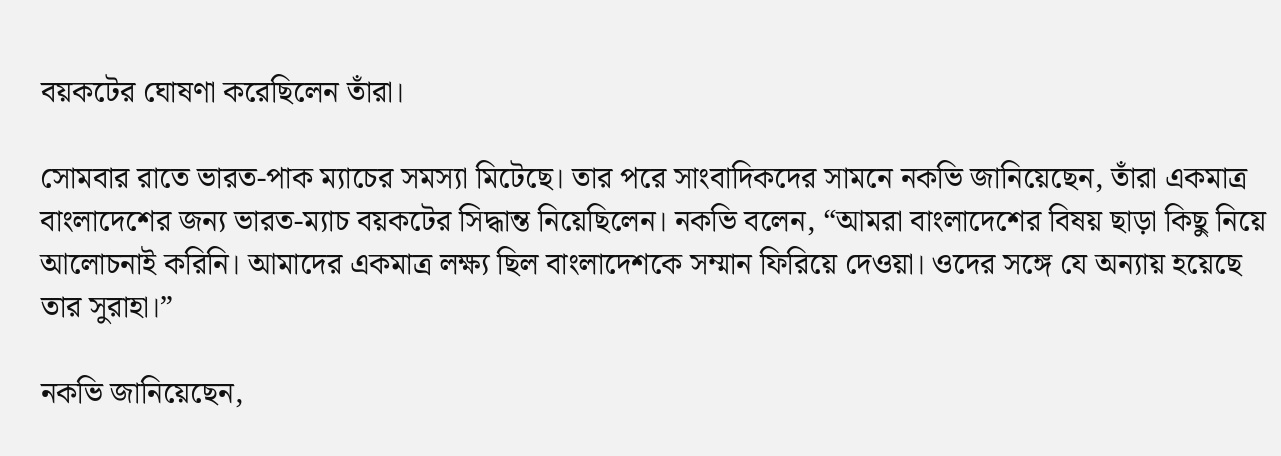বয়কটের ঘোষণা করেছিলেন তাঁরা।

সোমবার রাতে ভারত-পাক ম্যাচের সমস্যা মিটেছে। তার পরে সাংবাদিকদের সামনে নকভি জানিয়েছেন, তাঁরা একমাত্র বাংলাদেশের জন্য ভারত-ম্যাচ বয়কটের সিদ্ধান্ত নিয়েছিলেন। নকভি বলেন, “আমরা বাংলাদেশের বিষয় ছাড়া কিছু নিয়ে আলোচনাই করিনি। আমাদের একমাত্র লক্ষ্য ছিল বাংলাদেশকে সম্মান ফিরিয়ে দেওয়া। ওদের সঙ্গে যে অন্যায় হয়েছে তার সুরাহা।”

নকভি জানিয়েছেন,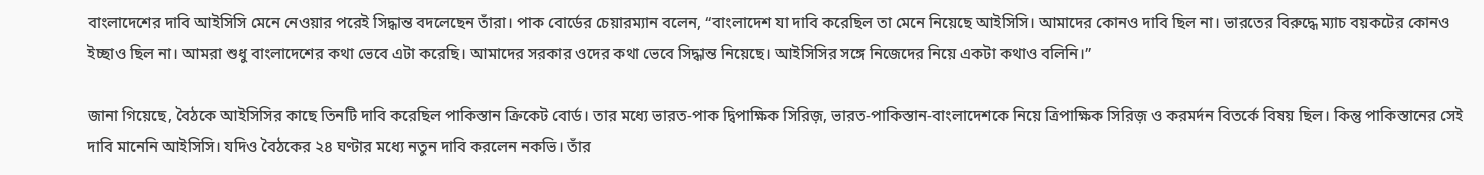বাংলাদেশের দাবি আইসিসি মেনে নেওয়ার পরেই সিদ্ধান্ত বদলেছেন তাঁরা। পাক বোর্ডের চেয়ারম্যান বলেন, “বাংলাদেশ যা দাবি করেছিল তা মেনে নিয়েছে আইসিসি। আমাদের কোনও দাবি ছিল না। ভারতের বিরুদ্ধে ম্যাচ বয়কটের কোনও ইচ্ছাও ছিল না। আমরা শুধু বাংলাদেশের কথা ভেবে এটা করেছি। আমাদের সরকার ওদের কথা ভেবে সিদ্ধান্ত নিয়েছে। আইসিসির সঙ্গে নিজেদের নিয়ে একটা কথাও বলিনি।”

জানা গিয়েছে, বৈঠকে আইসিসির কাছে তিনটি দাবি করেছিল পাকিস্তান ক্রিকেট বোর্ড। তার মধ্যে ভারত-পাক দ্বিপাক্ষিক সিরিজ়, ভারত-পাকিস্তান-বাংলাদেশকে নিয়ে ত্রিপাক্ষিক সিরিজ় ও করমর্দন বিতর্কে বিষয় ছিল। কিন্তু পাকিস্তানের সেই দাবি মানেনি আইসিসি। যদিও বৈঠকের ২৪ ঘণ্টার মধ্যে নতুন দাবি করলেন নকভি। তাঁর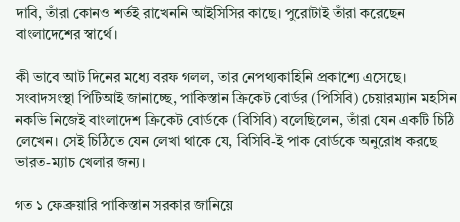দাবি, তাঁরা কোনও শর্তই রাখেননি আইসিসির কাছে। পুরোটাই তাঁরা করেছেন বাংলাদেশের স্বার্থে।

কী ভাবে আট দিনের মধ্যে বরফ গলল, তার নেপথ্যকাহিনি প্রকাশ্যে এসেছে। সংবাদসংস্থা পিটিআই জানাচ্ছে, পাকিস্তান ক্রিকেট বোর্ডর (পিসিবি) চেয়ারম্যান মহসিন নকভি নিজেই বাংলাদেশ ক্রিকেট বোর্ডকে (বিসিবি) বলেছিলেন, তাঁরা যেন একটি চিঠি লেখেন। সেই চিঠিতে যেন লেখা থাকে যে, বিসিবি-ই পাক বোর্ডকে অনুরোধ করছে ভারত-ম্যাচ খেলার জন্য।

গত ১ ফেব্রুয়ারি পাকিস্তান সরকার জানিয়ে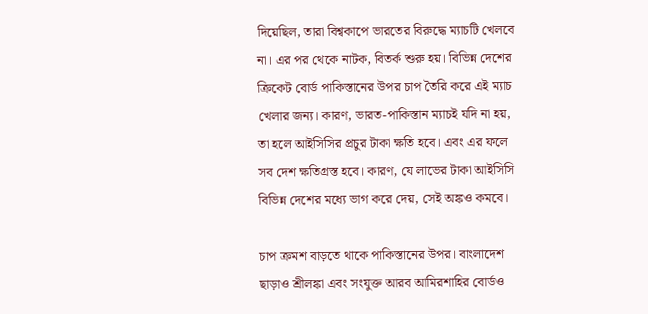দিয়েছিল, তারা বিশ্বকাপে ভারতের বিরুদ্ধে ম্যাচটি খেলবে না। এর পর থেকে নাটক, বিতর্ক শুরু হয়। বিভিন্ন দেশের ক্রিকেট বোর্ড পাকিস্তানের উপর চাপ তৈরি করে এই ম্যাচ খেলার জন্য। কারণ, ভারত-পাকিস্তান ম্যাচই যদি না হয়, তা হলে আইসিসির প্রচুর টাকা ক্ষতি হবে। এবং এর ফলে সব দেশ ক্ষতিগ্রস্ত হবে। কারণ, যে লাভের টাকা আইসিসি বিভিন্ন দেশের মধ্যে ভাগ করে দেয়, সেই অঙ্কও কমবে।

চাপ ক্রমশ বাড়তে থাকে পাকিস্তানের উপর। বাংলাদেশ ছাড়াও শ্রীলঙ্কা এবং সংযুক্ত আরব আমিরশাহির বোর্ডও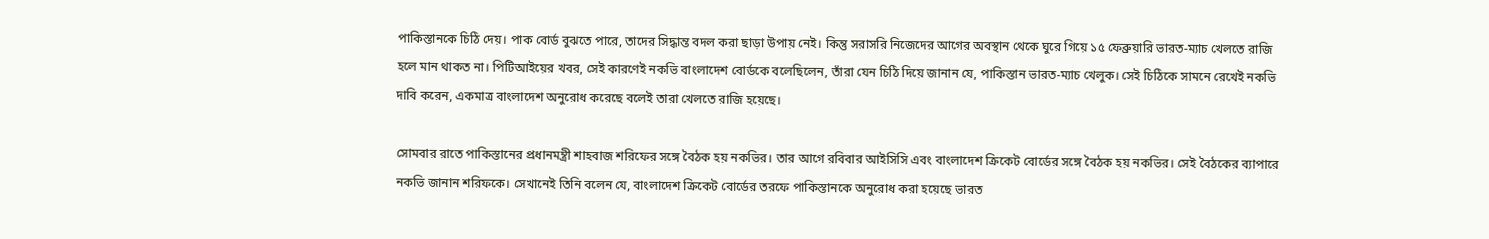পাকিস্তানকে চিঠি দেয়। পাক বোর্ড বুঝতে পারে, তাদের সিদ্ধান্ত বদল করা ছাড়া উপায় নেই। কিন্তু সরাসরি নিজেদের আগের অবস্থান থেকে ঘুরে গিয়ে ১৫ ফেব্রুয়ারি ভারত-ম্যাচ খেলতে রাজি হলে মান থাকত না। পিটিআইয়ের খবর, সেই কারণেই নকভি বাংলাদেশ বোর্ডকে বলেছিলেন, তাঁরা যেন চিঠি দিয়ে জানান যে, পাকিস্তান ভারত-ম্যাচ খেলুক। সেই চিঠিকে সামনে রেখেই নকভি দাবি করেন, একমাত্র বাংলাদেশ অনুরোধ করেছে বলেই তারা খেলতে রাজি হয়েছে।

সোমবার রাতে পাকিস্তানের প্রধানমন্ত্রী শাহবাজ শরিফের সঙ্গে বৈঠক হয় নকভির। তার আগে রবিবার আইসিসি এবং বাংলাদেশ ক্রিকেট বোর্ডের সঙ্গে বৈঠক হয় নকভির। সেই বৈঠকের ব্যাপারে নকভি জানান শরিফকে। সেখানেই তিনি বলেন যে, বাংলাদেশ ক্রিকেট বোর্ডের তরফে পাকিস্তানকে অনুরোধ করা হয়েছে ভারত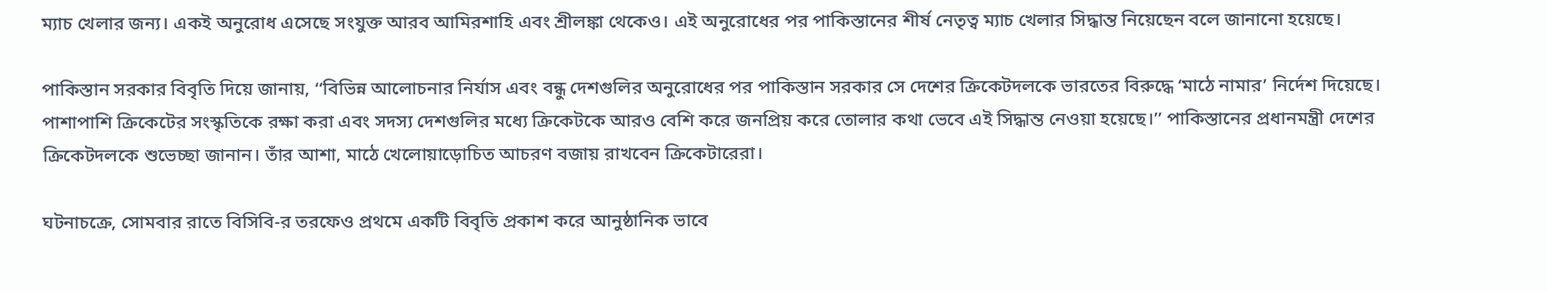ম্যাচ খেলার জন্য। একই অনুরোধ এসেছে সংযুক্ত আরব আমিরশাহি এবং শ্রীলঙ্কা থেকেও। এই অনুরোধের পর পাকিস্তানের শীর্ষ নেতৃত্ব ম্যাচ খেলার সিদ্ধান্ত নিয়েছেন বলে জানানো হয়েছে।

পাকিস্তান সরকার বিবৃতি দিয়ে জানায়, ‘‘বিভিন্ন আলোচনার নির্যাস এবং বন্ধু দেশগুলির অনুরোধের পর পাকিস্তান সরকার সে দেশের ক্রিকেটদলকে ভারতের বিরুদ্ধে ‘মাঠে নামার’ নির্দেশ দিয়েছে। পাশাপাশি ক্রিকেটের সংস্কৃতিকে রক্ষা করা এবং সদস্য দেশগুলির মধ্যে ক্রিকেটকে আরও বেশি করে জনপ্রিয় করে তোলার কথা ভেবে এই সিদ্ধান্ত নেওয়া হয়েছে।’’ পাকিস্তানের প্রধানমন্ত্রী দেশের ক্রিকেটদলকে শুভেচ্ছা জানান। তাঁর আশা, মাঠে খেলোয়াড়োচিত আচরণ বজায় রাখবেন ক্রিকেটারেরা।

ঘটনাচক্রে, সোমবার রাতে বিসিবি-র তরফেও প্রথমে একটি বিবৃতি প্রকাশ করে আনুষ্ঠানিক ভাবে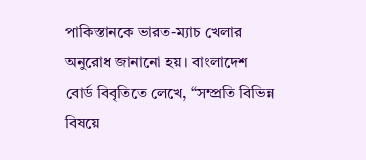পাকিস্তানকে ভারত-ম্যাচ খেলার অনুরোধ জানানো হয়। বাংলাদেশ বোর্ড বিবৃতিতে লেখে, “সম্প্রতি বিভিন্ন বিষয়ে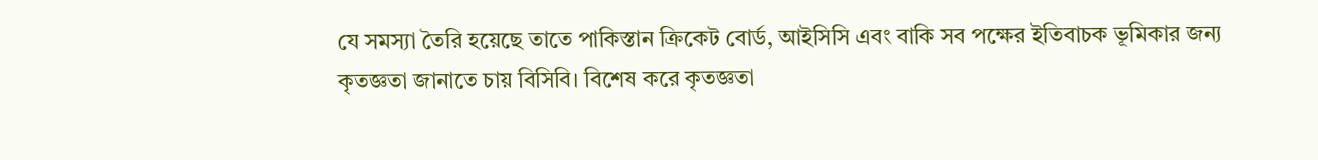যে সমস্যা তৈরি হয়েছে তাতে পাকিস্তান ক্রিকেট বোর্ড, আইসিসি এবং বাকি সব পক্ষের ইতিবাচক ভূমিকার জন্য কৃতজ্ঞতা জানাতে চায় বিসিবি। বিশেষ করে কৃতজ্ঞতা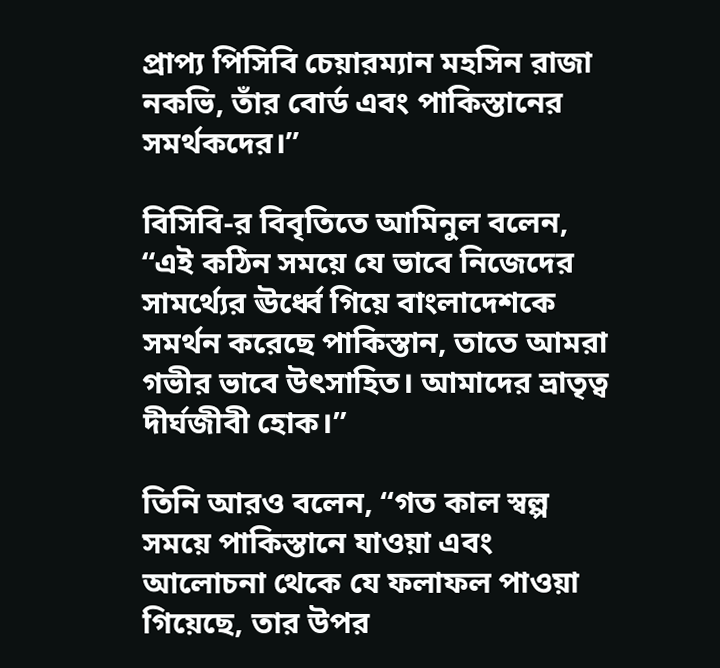প্রাপ্য পিসিবি চেয়ারম্যান মহসিন রাজা নকভি, তাঁর বোর্ড এবং পাকিস্তানের সমর্থকদের।”

বিসিবি-র বিবৃতিতে আমিনুল বলেন, “এই কঠিন সময়ে যে ভাবে নিজেদের সামর্থ্যের ঊর্ধ্বে গিয়ে বাংলাদেশকে সমর্থন করেছে পাকিস্তান, তাতে আমরা গভীর ভাবে উৎসাহিত। আমাদের ভ্রাতৃত্ব দীর্ঘজীবী হোক।”

তিনি আরও বলেন, “গত কাল স্বল্প সময়ে পাকিস্তানে যাওয়া এবং আলোচনা থেকে যে ফলাফল পাওয়া গিয়েছে, তার উপর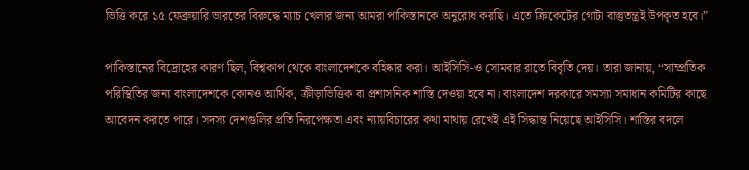ভিত্তি করে ১৫ ফেব্রুয়ারি ভারতের বিরুদ্ধে ম্যাচ খেলার জন্য আমরা পাকিস্তানকে অনুরোধ করছি। এতে ক্রিকেটের গোটা বাস্তুতন্ত্রই উপকৃত হবে।”

পাকিস্তানের বিদ্রোহের কারণ ছিল, বিশ্বকাপ থেকে বাংলাদেশকে বহিষ্কার করা। আইসিসি-ও সোমবার রাতে বিবৃতি দেয়। তারা জানায়, ‘‘সাম্প্রতিক পরিস্থিতির জন্য বাংলাদেশকে কোনও আর্থিক, ক্রীড়াভিত্তিক বা প্রশাসনিক শাস্তি দেওয়া হবে না। বাংলাদেশ দরকারে সমস্যা সমাধান কমিটির কাছে আবেদন করতে পারে। সদস্য দেশগুলির প্রতি নিরপেক্ষতা এবং ন্যায়বিচারের কথা মাথায় রেখেই এই সিদ্ধান্ত নিয়েছে আইসিসি। শাস্তির বদলে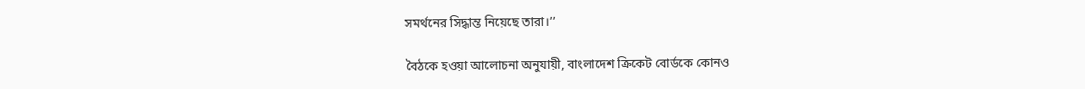সমর্থনের সিদ্ধান্ত নিয়েছে তারা।’’

বৈঠকে হওয়া আলোচনা অনুযায়ী, বাংলাদেশ ক্রিকেট বোর্ডকে কোনও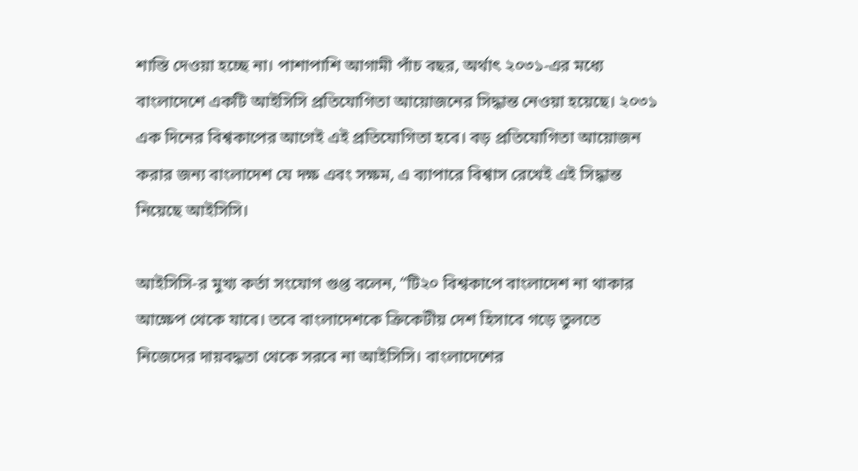শাস্তি দেওয়া হচ্ছে না। পাশাপাশি আগামী পাঁচ বছর, অর্থাৎ ২০৩১-এর মধ্যে বাংলাদেশে একটি আইসিসি প্রতিযোগিতা আয়োজনের সিদ্ধান্ত নেওয়া হয়েছে। ২০৩১ এক দিনের বিশ্বকাপের আগেই এই প্রতিযোগিতা হবে। বড় প্রতিযোগিতা আয়োজন করার জন্য বাংলাদেশ যে দক্ষ এবং সক্ষম, এ ব্যাপারে বিশ্বাস রেখেই এই সিদ্ধান্ত নিয়েছে আইসিসি।

আইসিসি-র মুখ্য কর্তা সংযোগ গুপ্ত বলেন, “টি২০ বিশ্বকাপে বাংলাদেশ না থাকার আক্ষেপ থেকে যাবে। তবে বাংলাদেশকে ক্রিকেটীয় দেশ হিসাবে গড়ে তুলতে নিজেদের দায়বদ্ধতা থেকে সরবে না আইসিসি। বাংলাদেশের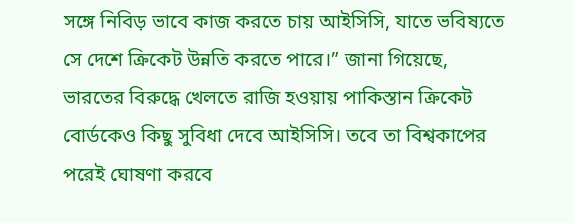সঙ্গে নিবিড় ভাবে কাজ করতে চায় আইসিসি, যাতে ভবিষ্যতে সে দেশে ক্রিকেট উন্নতি করতে পারে।” জানা গিয়েছে, ভারতের বিরুদ্ধে খেলতে রাজি হওয়ায় পাকিস্তান ক্রিকেট বোর্ডকেও কিছু সুবিধা দেবে আইসিসি। তবে তা বিশ্বকাপের পরেই ঘোষণা করবে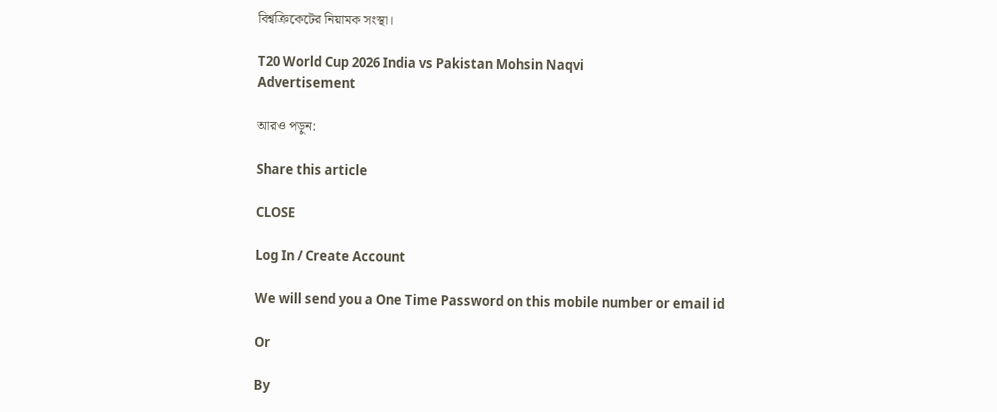বিশ্বক্রিকেটের নিয়ামক সংস্থা।

T20 World Cup 2026 India vs Pakistan Mohsin Naqvi
Advertisement

আরও পড়ুন:

Share this article

CLOSE

Log In / Create Account

We will send you a One Time Password on this mobile number or email id

Or

By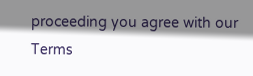proceeding you agree with our Terms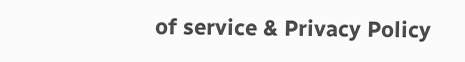of service & Privacy Policy